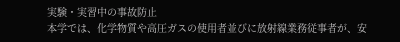実験・実習中の事故防止
本学では、化学物質や高圧ガスの使用者並びに放射線業務従事者が、安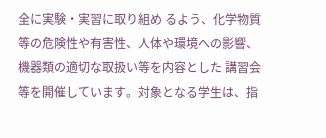全に実験・実習に取り組め るよう、化学物質等の危険性や有害性、人体や環境への影響、機器類の適切な取扱い等を内容とした 講習会等を開催しています。対象となる学生は、指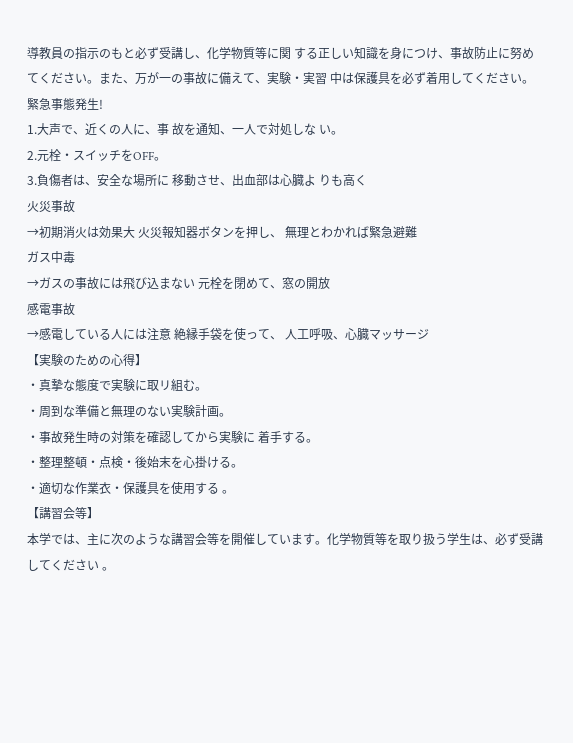導教員の指示のもと必ず受講し、化学物質等に関 する正しい知識を身につけ、事故防止に努めてください。また、万が一の事故に備えて、実験・実習 中は保護具を必ず着用してください。
緊急事態発生!
1.大声で、近くの人に、事 故を通知、一人で対処しな い。
2.元栓・スイッチをOFF。
3.負傷者は、安全な場所に 移動させ、出血部は心臓よ りも高く
火災事故
→初期消火は効果大 火災報知器ボタンを押し、 無理とわかれば緊急避難
ガス中毒
→ガスの事故には飛び込まない 元栓を閉めて、窓の開放
感電事故
→感電している人には注意 絶縁手袋を使って、 人工呼吸、心臓マッサージ
【実験のための心得】
・真摯な態度で実験に取リ組む。
・周到な準備と無理のない実験計画。
・事故発生時の対策を確認してから実験に 着手する。
・整理整頓・点検・後始末を心掛ける。
・適切な作業衣・保護具を使用する 。
【講習会等】
本学では、主に次のような講習会等を開催しています。化学物質等を取り扱う学生は、必ず受講 してください 。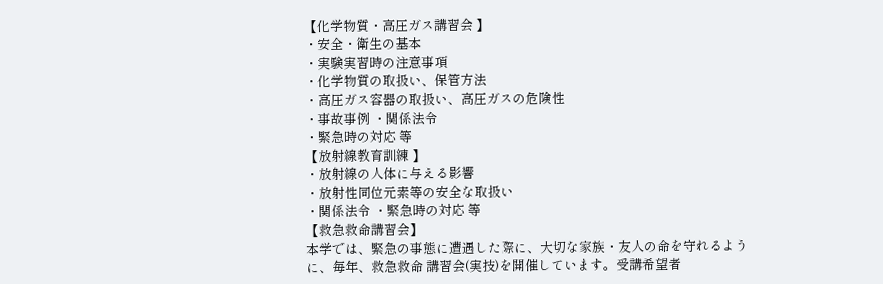【化学物質・高圧ガス講習会 】
・安全・衛生の基本
・実験実習時の注意事項
・化学物質の取扱い、保管方法
・高圧ガス容器の取扱い、高圧ガスの危険性
・事故事例 ・関係法令
・緊急時の対応 等
【放射線教育訓練 】
・放射線の人体に与える影響
・放射性同位元素等の安全な取扱い
・関係法令 ・緊急時の対応 等
【救急救命講習会】
本学では、緊急の事態に遭遇した際に、大切な家族・友人の命を守れるように、毎年、救急救命 講習会(実技)を開催しています。受講希望者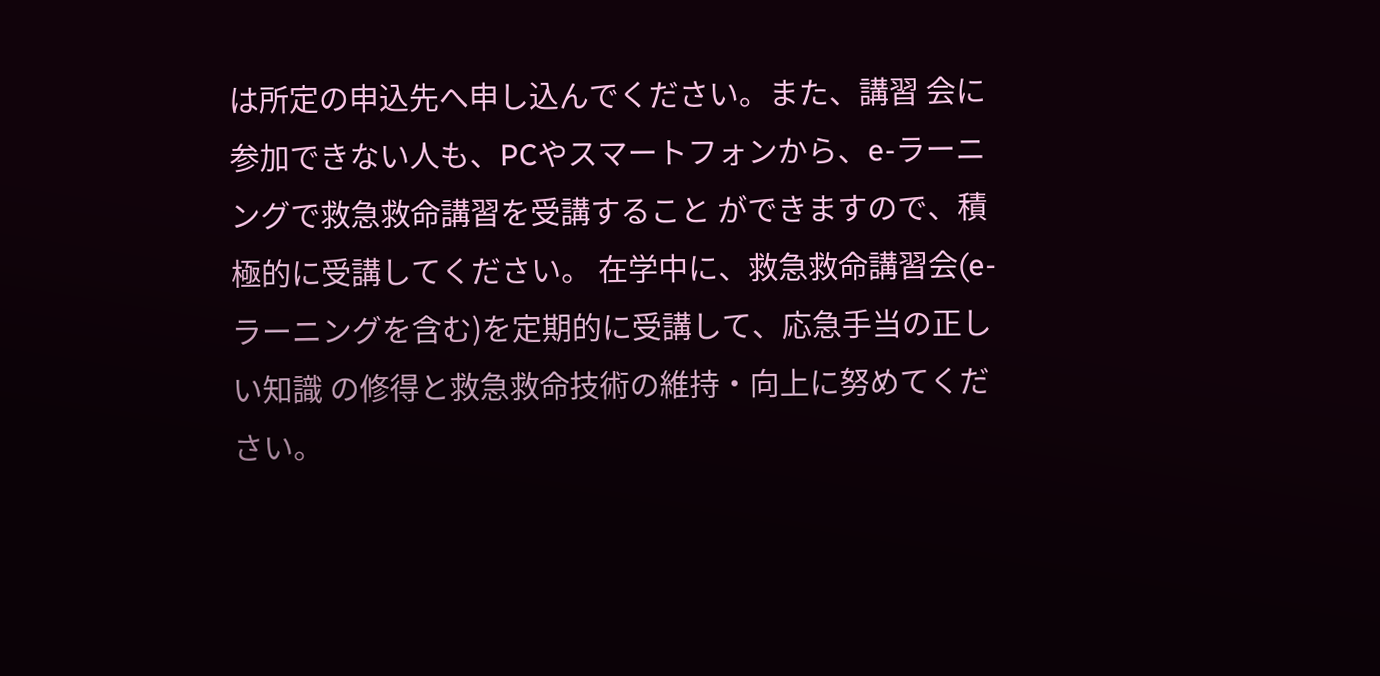は所定の申込先へ申し込んでください。また、講習 会に参加できない人も、PCやスマートフォンから、e-ラーニングで救急救命講習を受講すること ができますので、積極的に受講してください。 在学中に、救急救命講習会(e-ラーニングを含む)を定期的に受講して、応急手当の正しい知識 の修得と救急救命技術の維持・向上に努めてください。